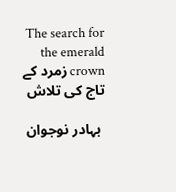The search for the emerald crown زمرد کے تاج کی تلاش

 بہادر نوجوان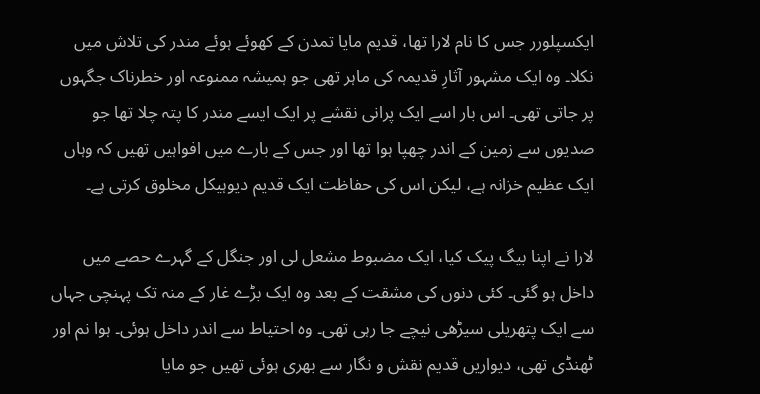ایکسپلورر جس کا نام لارا تھا، قدیم مایا تمدن کے کھوئے ہوئے مندر کی تلاش میں نکلا۔ وہ ایک مشہور آثارِ قدیمہ کی ماہر تھی جو ہمیشہ ممنوعہ اور خطرناک جگہوں پر جاتی تھی۔ اس بار اسے ایک پرانی نقشے پر ایک ایسے مندر کا پتہ چلا تھا جو صدیوں سے زمین کے اندر چھپا ہوا تھا اور جس کے بارے میں افواہیں تھیں کہ وہاں ایک عظیم خزانہ ہے، لیکن اس کی حفاظت ایک قدیم دیوہیکل مخلوق کرتی ہے۔

لارا نے اپنا بیگ پیک کیا، ایک مضبوط مشعل لی اور جنگل کے گہرے حصے میں داخل ہو گئی۔ کئی دنوں کی مشقت کے بعد وہ ایک بڑے غار کے منہ تک پہنچی جہاں سے ایک پتھریلی سیڑھی نیچے جا رہی تھی۔ وہ احتیاط سے اندر داخل ہوئی۔ ہوا نم اور ٹھنڈی تھی، دیواریں قدیم نقش و نگار سے بھری ہوئی تھیں جو مایا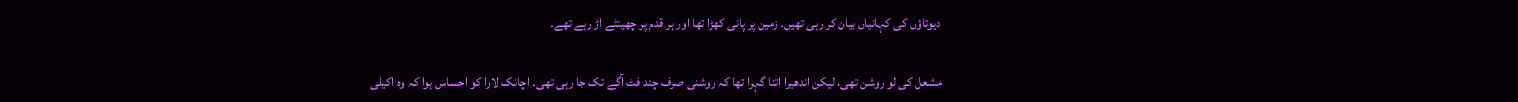دیوتاؤں کی کہانیاں بیان کر رہی تھیں۔ زمین پر پانی کھڑا تھا اور ہر قدم پر چھینٹے اڑ رہے تھے۔

مشعل کی لو روشن تھی، لیکن اندھیرا اتنا گہرا تھا کہ روشنی صرف چند فٹ آگے تک جا رہی تھی۔ اچانک لارا کو احساس ہوا کہ وہ اکیلی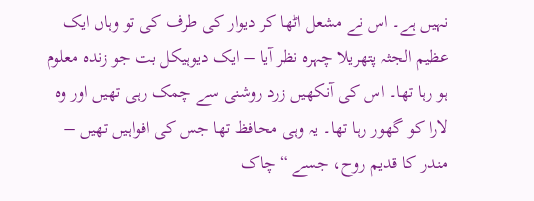نہیں ہے۔ اس نے مشعل اٹھا کر دیوار کی طرف کی تو وہاں ایک عظیم الجثہ پتھریلا چہرہ نظر آیا – ایک دیوہیکل بت جو زندہ معلوم ہو رہا تھا۔ اس کی آنکھیں زرد روشنی سے چمک رہی تھیں اور وہ لارا کو گھور رہا تھا۔ یہ وہی محافظ تھا جس کی افواہیں تھیں – مندر کا قدیم روح، جسے “چاک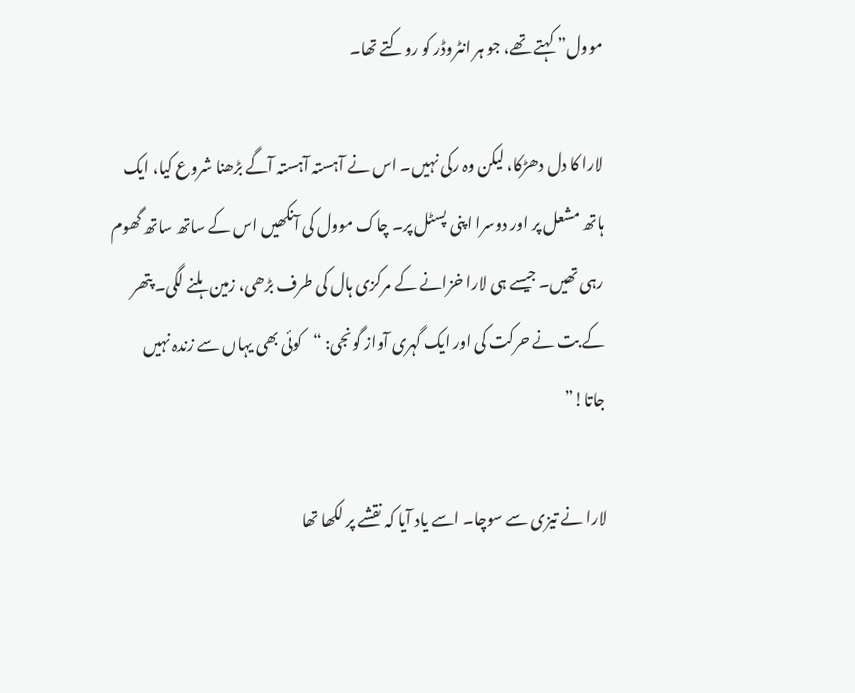موول” کہتے تھے، جو ہر انٹروڈر کو روکتے تھا۔

لارا کا دل دھڑکا، لیکن وہ رکی نہیں۔ اس نے آہستہ آہستہ آگے بڑھنا شروع کیا، ایک ہاتھ مشعل پر اور دوسرا اپنی پسٹل پر۔ چاک موول کی آنکھیں اس کے ساتھ ساتھ گھوم رہی تھیں۔ جیسے ہی لارا خزانے کے مرکزی ہال کی طرف بڑھی، زمین ہلنے لگی۔ پتھر کے بت نے حرکت کی اور ایک گہری آواز گونجی: “کوئی بھی یہاں سے زندہ نہیں جاتا!”

لارا نے تیزی سے سوچا۔ اسے یاد آیا کہ نقشے پر لکھا تھا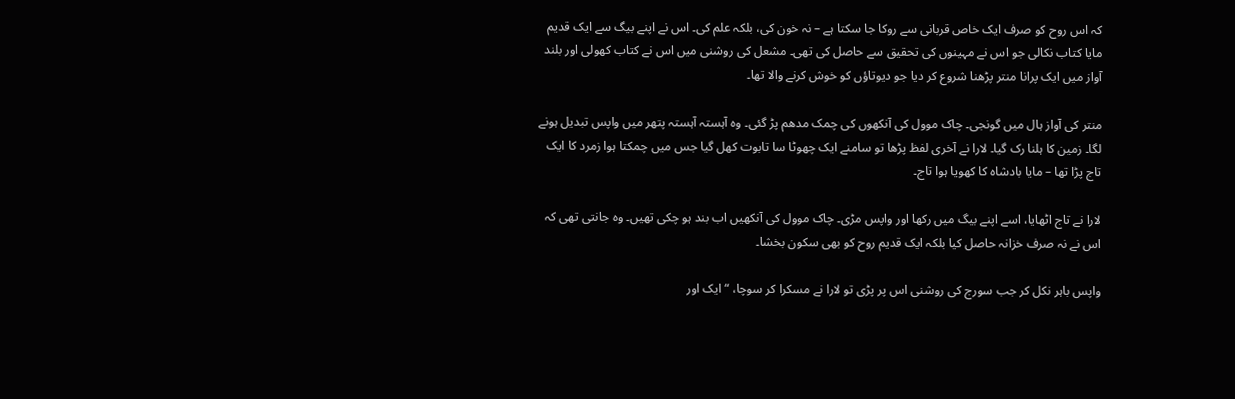کہ اس روح کو صرف ایک خاص قربانی سے روکا جا سکتا ہے – نہ خون کی، بلکہ علم کی۔ اس نے اپنے بیگ سے ایک قدیم مایا کتاب نکالی جو اس نے مہینوں کی تحقیق سے حاصل کی تھی۔ مشعل کی روشنی میں اس نے کتاب کھولی اور بلند آواز میں ایک پرانا منتر پڑھنا شروع کر دیا جو دیوتاؤں کو خوش کرنے والا تھا۔

منتر کی آواز ہال میں گونجی۔ چاک موول کی آنکھوں کی چمک مدھم پڑ گئی۔ وہ آہستہ آہستہ پتھر میں واپس تبدیل ہونے لگا۔ زمین کا ہلنا رک گیا۔ لارا نے آخری لفظ پڑھا تو سامنے ایک چھوٹا سا تابوت کھل گیا جس میں چمکتا ہوا زمرد کا ایک تاج پڑا تھا – مایا بادشاہ کا کھویا ہوا تاج۔

لارا نے تاج اٹھایا، اسے اپنے بیگ میں رکھا اور واپس مڑی۔ چاک موول کی آنکھیں اب بند ہو چکی تھیں۔ وہ جانتی تھی کہ اس نے نہ صرف خزانہ حاصل کیا بلکہ ایک قدیم روح کو بھی سکون بخشا۔

واپس باہر نکل کر جب سورج کی روشنی اس پر پڑی تو لارا نے مسکرا کر سوچا، “ایک اور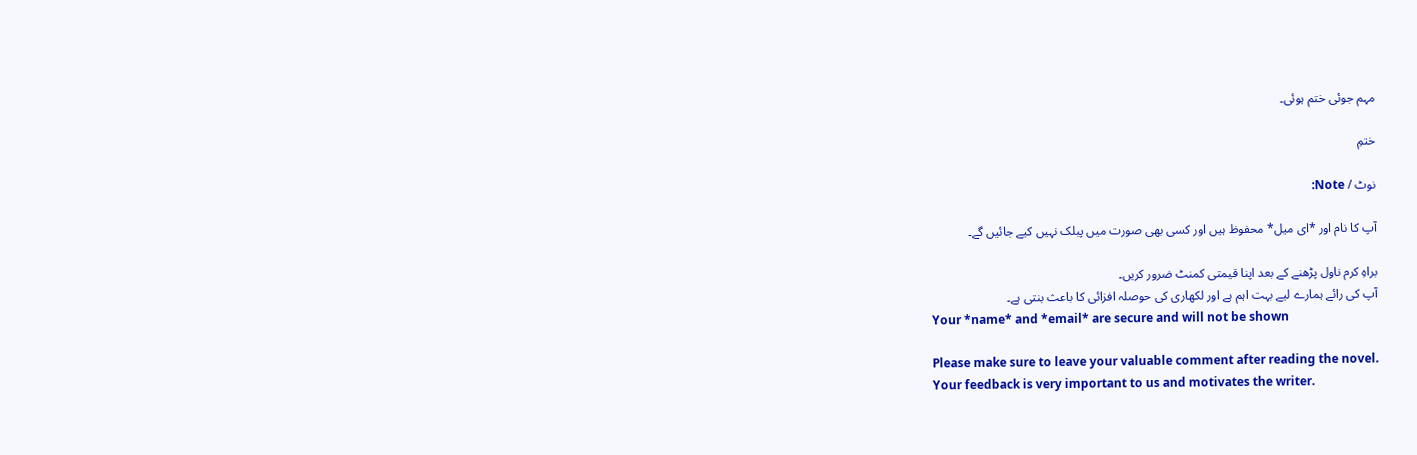مہم جوئی ختم ہوئی۔

ختمِ

نوٹ / Note:

آپ کا نام اور *ای میل* محفوظ ہیں اور کسی بھی صورت میں پبلک نہیں کیے جائیں گے۔

براہِ کرم ناول پڑھنے کے بعد اپنا قیمتی کمنٹ ضرور کریں۔
آپ کی رائے ہمارے لیے بہت اہم ہے اور لکھاری کی حوصلہ افزائی کا باعث بنتی ہے۔
Your *name* and *email* are secure and will not be shown

Please make sure to leave your valuable comment after reading the novel.
Your feedback is very important to us and motivates the writer.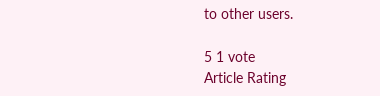to other users.

5 1 vote
Article Rating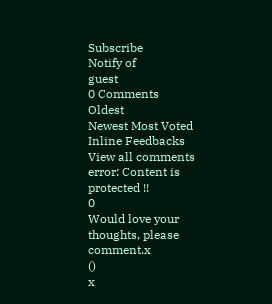Subscribe
Notify of
guest
0 Comments
Oldest
Newest Most Voted
Inline Feedbacks
View all comments
error: Content is protected !!
0
Would love your thoughts, please comment.x
()
x